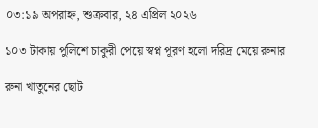০৩:১৯ অপরাহ্ন, শুক্রবার, ২৪ এপ্রিল ২০২৬

১০৩ টাকায় পুলিশে চাকুরী পেয়ে স্বপ্ন পূরণ হলো দরিদ্র মেয়ে রুনার

রুনা খাতুনের ছোট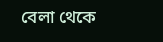বেলা থেকে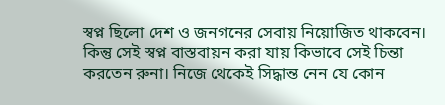স্বপ্ন ছিলো দেশ ও জনগনের সেবায় নিয়োজিত থাকবেন। কিন্তু সেই স্বপ্ন বাস্তবায়ন করা যায় কিভাবে সেই চিন্তা করতেন রুনা। নিজে থেকেই সিদ্ধান্ত নেন যে কোন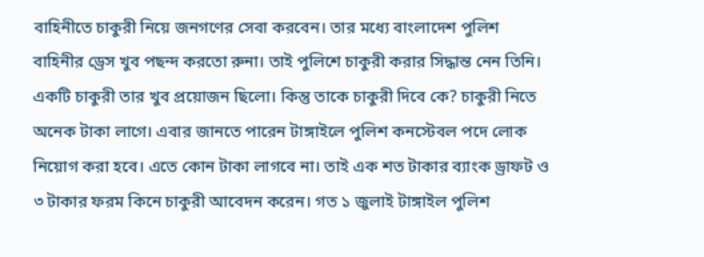বাহিনীতে চাকুরী নিয়ে জনগণের সেবা করবেন। তার মধ্যে বাংলাদেশ পুলিশ বাহিনীর ড্রেস খুব পছন্দ করতো রুনা। তাই পুলিশে চাকুরী করার সিদ্ধান্ত নেন তিনি। একটি চাকুরী তার খুব প্রয়োজন ছিলো। কিন্তু তাকে চাকুরী দিবে কে? চাকুরী নিতে অনেক টাকা লাগে। এবার জানতে পারেন টাঙ্গাইলে পুলিশ কনস্টেবল পদে লোক নিয়োগ করা হবে। এতে কোন টাকা লাগবে না। তাই এক শত টাকার ব্যাংক ড্রাফট ও ৩ টাকার ফরম কিনে চাকুরী আবেদন করেন। গত ১ জুলাই টাঙ্গাইল পুলিশ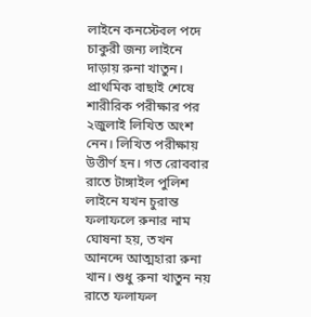লাইনে কনস্টেবল পদে চাকুরী জন্য লাইনে দাড়ায় রুনা খাতুন। প্রাথমিক বাছাই শেষে শারীরিক পরীক্ষার পর ২জুলাই লিখিত অংশ নেন। লিখিত পরীক্ষায় উত্তীর্ণ হন। গত রোববার রাতে টাঙ্গাইল পুলিশ লাইনে যখন চুরান্ত ফলাফলে রুনার নাম ঘোষনা হয়, তখন আনন্দে আত্মহারা রুনা খান। শুধু রুনা খাতুন নয় রাতে ফলাফল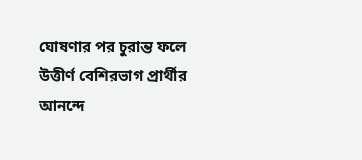ঘোষণার পর চুরান্ত ফলে উত্তীর্ণ বেশিরভাগ প্রার্থীর আনন্দে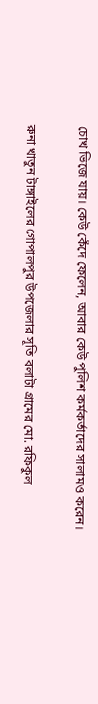চোখ ভিজে যায়। কেউ কেঁদে ফেলেন, আবার কেউ পুলিশ কর্মকর্তাদের সালামও করেন।

রুনা খাতুন টাঙ্গাইলের গোপালপুর উপজেলার সূতি বলাটা গ্রামের মো. রফিকুল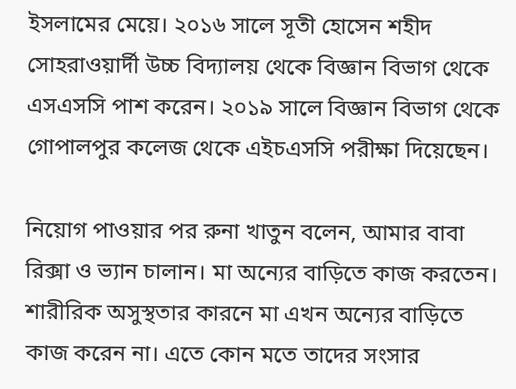ইসলামের মেয়ে। ২০১৬ সালে সূতী হোসেন শহীদ সোহরাওয়ার্দী উচ্চ বিদ্যালয় থেকে বিজ্ঞান বিভাগ থেকে এসএসসি পাশ করেন। ২০১৯ সালে বিজ্ঞান বিভাগ থেকে গোপালপুর কলেজ থেকে এইচএসসি পরীক্ষা দিয়েছেন।

নিয়োগ পাওয়ার পর রুনা খাতুন বলেন, আমার বাবা রিক্সা ও ভ্যান চালান। মা অন্যের বাড়িতে কাজ করতেন। শারীরিক অসুস্থতার কারনে মা এখন অন্যের বাড়িতে কাজ করেন না। এতে কোন মতে তাদের সংসার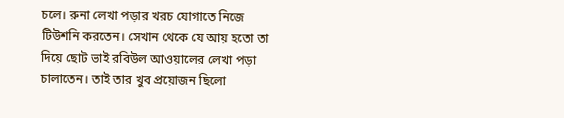চলে। রুনা লেখা পড়ার খরচ যোগাতে নিজে টিউশনি করতেন। সেখান থেকে যে আয় হতো তা দিয়ে ছোট ভাই রবিউল আওয়ালের লেখা পড়া চালাতেন। তাই তার খুব প্রয়োজন ছিলো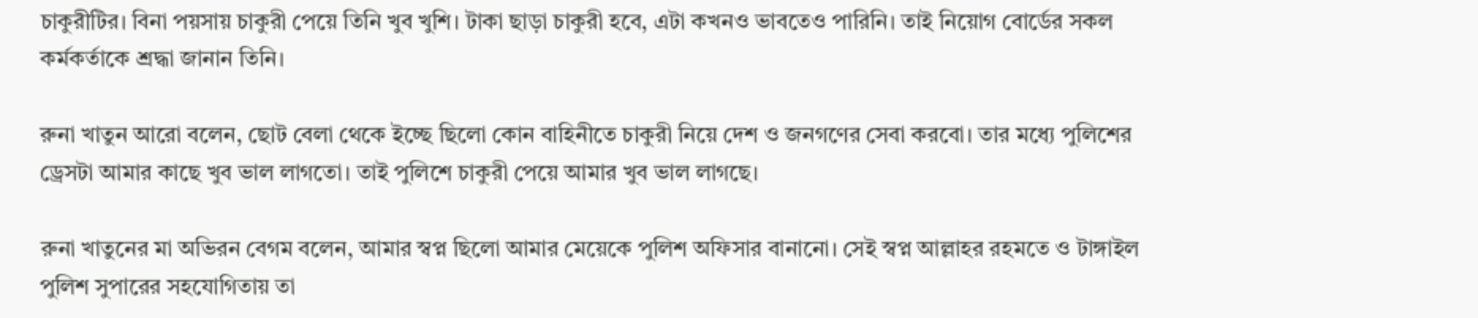চাকুরীটির। বিনা পয়সায় চাকুরী পেয়ে তিনি খুব খুশি। টাকা ছাড়া চাকুরী হবে, এটা কখনও ভাবতেও পারিনি। তাই নিয়োগ বোর্ডের সকল কর্মকর্তাকে শ্রদ্ধা জানান তিনি।

রুনা খাতুন আরো বলেন, ছোট বেলা থেকে ইচ্ছে ছিলো কোন বাহিনীতে চাকুরী নিয়ে দেশ ও জনগণের সেবা করবো। তার মধ্যে পুলিশের ড্রেসটা আমার কাছে খুব ভাল লাগতো। তাই পুলিশে চাকুরী পেয়ে আমার খুব ভাল লাগছে।

রুনা খাতুনের মা অভিরন বেগম বলেন, আমার স্বপ্ন ছিলো আমার মেয়েকে পুলিশ অফিসার বানানো। সেই স্বপ্ন আল্লাহর রহমতে ও টাঙ্গাইল পুলিশ সুপারের সহযোগিতায় তা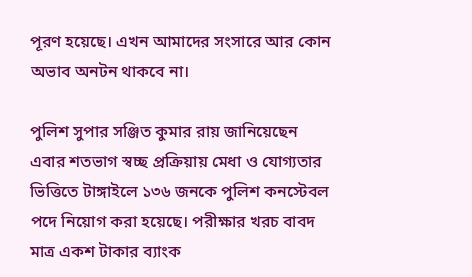পূরণ হয়েছে। এখন আমাদের সংসারে আর কোন অভাব অনটন থাকবে না।

পুলিশ সুপার সঞ্জিত কুমার রায় জানিয়েছেন এবার শতভাগ স্বচ্ছ প্রক্রিয়ায় মেধা ও যোগ্যতার ভিত্তিতে টাঙ্গাইলে ১৩৬ জনকে পুলিশ কনস্টেবল পদে নিয়োগ করা হয়েছে। পরীক্ষার খরচ বাবদ মাত্র একশ টাকার ব্যাংক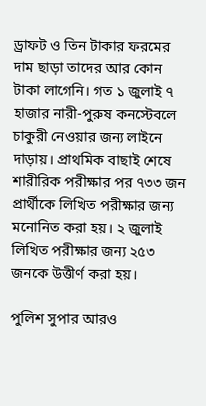ড্রাফট ও তিন টাকার ফরমের দাম ছাড়া তাদের আর কোন টাকা লাগেনি। গত ১ জুলাই ৭ হাজার নারী-পুরুষ কনস্টেবলে চাকুরী নেওয়ার জন্য লাইনে দাড়ায়। প্রাথমিক বাছাই শেষে শারীরিক পরীক্ষার পর ৭৩৩ জন প্রার্থীকে লিখিত পরীক্ষার জন্য মনোনিত করা হয়। ২ জুলাই লিখিত পরীক্ষার জন্য ২৫৩ জনকে উত্তীর্ণ করা হয়।

পুলিশ সুপার আরও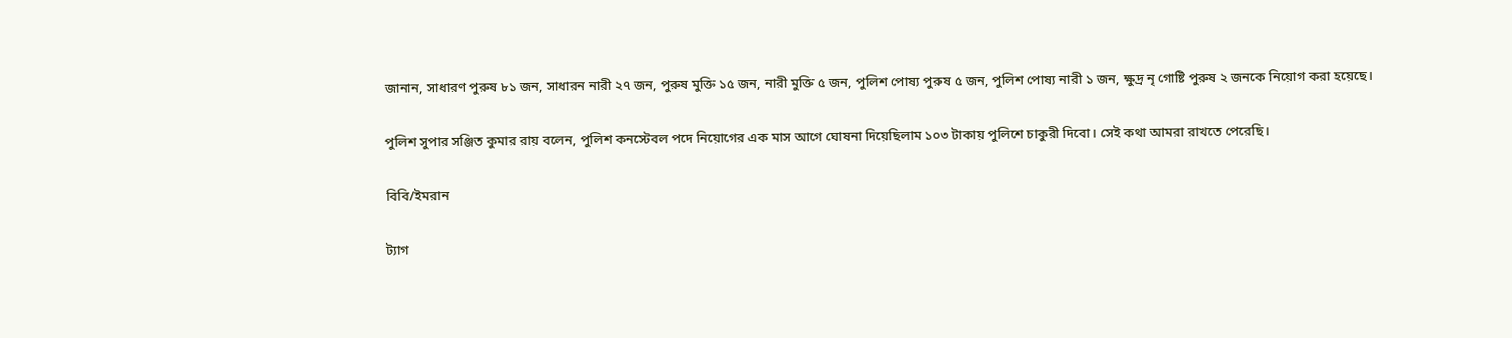জানান, সাধারণ পুরুষ ৮১ জন, সাধারন নারী ২৭ জন, পুরুষ মুক্তি ১৫ জন, নারী মুক্তি ৫ জন, পুলিশ পোষ্য পুরুষ ৫ জন, পুলিশ পোষ্য নারী ১ জন, ক্ষুদ্র নৃ গোষ্টি পুরুষ ২ জনকে নিয়োগ করা হয়েছে।

পুলিশ সুপার সঞ্জিত কুমার রায় বলেন, পুলিশ কনস্টেবল পদে নিয়োগের এক মাস আগে ঘোষনা দিয়েছিলাম ১০৩ টাকায় পুলিশে চাকুরী দিবো। সেই কথা আমরা রাখতে পেরেছি।

বিবি/ইমরান

ট্যাগ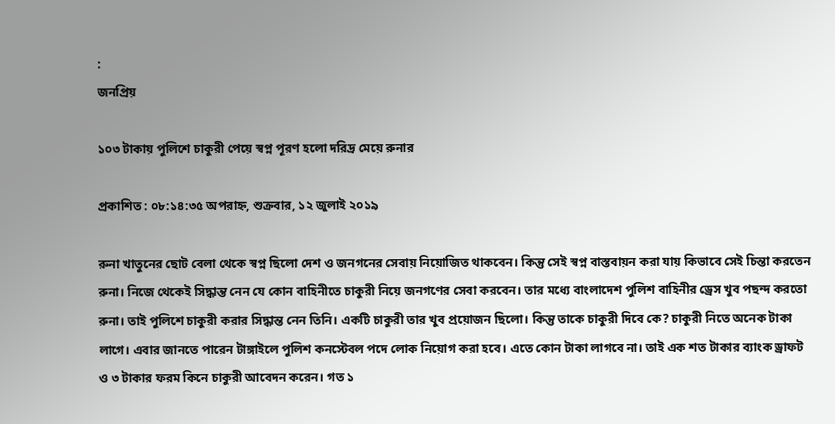:
জনপ্রিয়

১০৩ টাকায় পুলিশে চাকুরী পেয়ে স্বপ্ন পূরণ হলো দরিদ্র মেয়ে রুনার

প্রকাশিত : ০৮:১৪:৩৫ অপরাহ্ন, শুক্রবার, ১২ জুলাই ২০১৯

রুনা খাতুনের ছোট বেলা থেকে স্বপ্ন ছিলো দেশ ও জনগনের সেবায় নিয়োজিত থাকবেন। কিন্তু সেই স্বপ্ন বাস্তবায়ন করা যায় কিভাবে সেই চিন্তা করতেন রুনা। নিজে থেকেই সিদ্ধান্ত নেন যে কোন বাহিনীতে চাকুরী নিয়ে জনগণের সেবা করবেন। তার মধ্যে বাংলাদেশ পুলিশ বাহিনীর ড্রেস খুব পছন্দ করতো রুনা। তাই পুলিশে চাকুরী করার সিদ্ধান্ত নেন তিনি। একটি চাকুরী তার খুব প্রয়োজন ছিলো। কিন্তু তাকে চাকুরী দিবে কে? চাকুরী নিতে অনেক টাকা লাগে। এবার জানতে পারেন টাঙ্গাইলে পুলিশ কনস্টেবল পদে লোক নিয়োগ করা হবে। এতে কোন টাকা লাগবে না। তাই এক শত টাকার ব্যাংক ড্রাফট ও ৩ টাকার ফরম কিনে চাকুরী আবেদন করেন। গত ১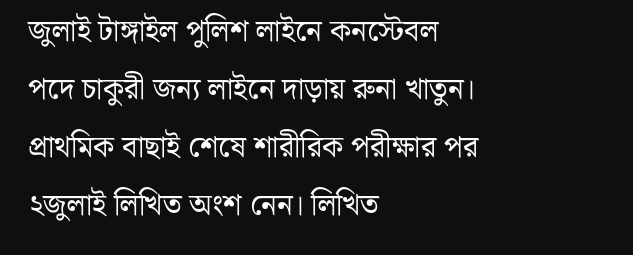জুলাই টাঙ্গাইল পুলিশ লাইনে কনস্টেবল পদে চাকুরী জন্য লাইনে দাড়ায় রুনা খাতুন। প্রাথমিক বাছাই শেষে শারীরিক পরীক্ষার পর ২জুলাই লিখিত অংশ নেন। লিখিত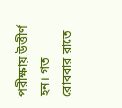পরীক্ষায় উত্তীর্ণ হন। গত রোববার রাতে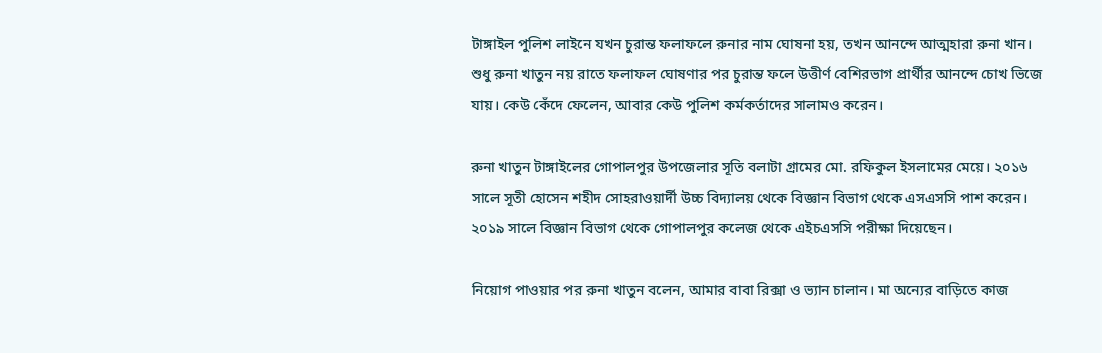টাঙ্গাইল পুলিশ লাইনে যখন চুরান্ত ফলাফলে রুনার নাম ঘোষনা হয়, তখন আনন্দে আত্মহারা রুনা খান। শুধু রুনা খাতুন নয় রাতে ফলাফল ঘোষণার পর চুরান্ত ফলে উত্তীর্ণ বেশিরভাগ প্রার্থীর আনন্দে চোখ ভিজে যায়। কেউ কেঁদে ফেলেন, আবার কেউ পুলিশ কর্মকর্তাদের সালামও করেন।

রুনা খাতুন টাঙ্গাইলের গোপালপুর উপজেলার সূতি বলাটা গ্রামের মো. রফিকুল ইসলামের মেয়ে। ২০১৬ সালে সূতী হোসেন শহীদ সোহরাওয়ার্দী উচ্চ বিদ্যালয় থেকে বিজ্ঞান বিভাগ থেকে এসএসসি পাশ করেন। ২০১৯ সালে বিজ্ঞান বিভাগ থেকে গোপালপুর কলেজ থেকে এইচএসসি পরীক্ষা দিয়েছেন।

নিয়োগ পাওয়ার পর রুনা খাতুন বলেন, আমার বাবা রিক্সা ও ভ্যান চালান। মা অন্যের বাড়িতে কাজ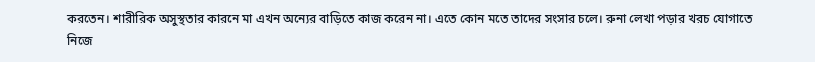করতেন। শারীরিক অসুস্থতার কারনে মা এখন অন্যের বাড়িতে কাজ করেন না। এতে কোন মতে তাদের সংসার চলে। রুনা লেখা পড়ার খরচ যোগাতে নিজে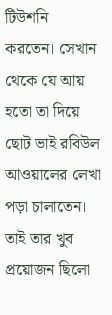টিউশনি করতেন। সেখান থেকে যে আয় হতো তা দিয়ে ছোট ভাই রবিউল আওয়ালের লেখা পড়া চালাতেন। তাই তার খুব প্রয়োজন ছিলো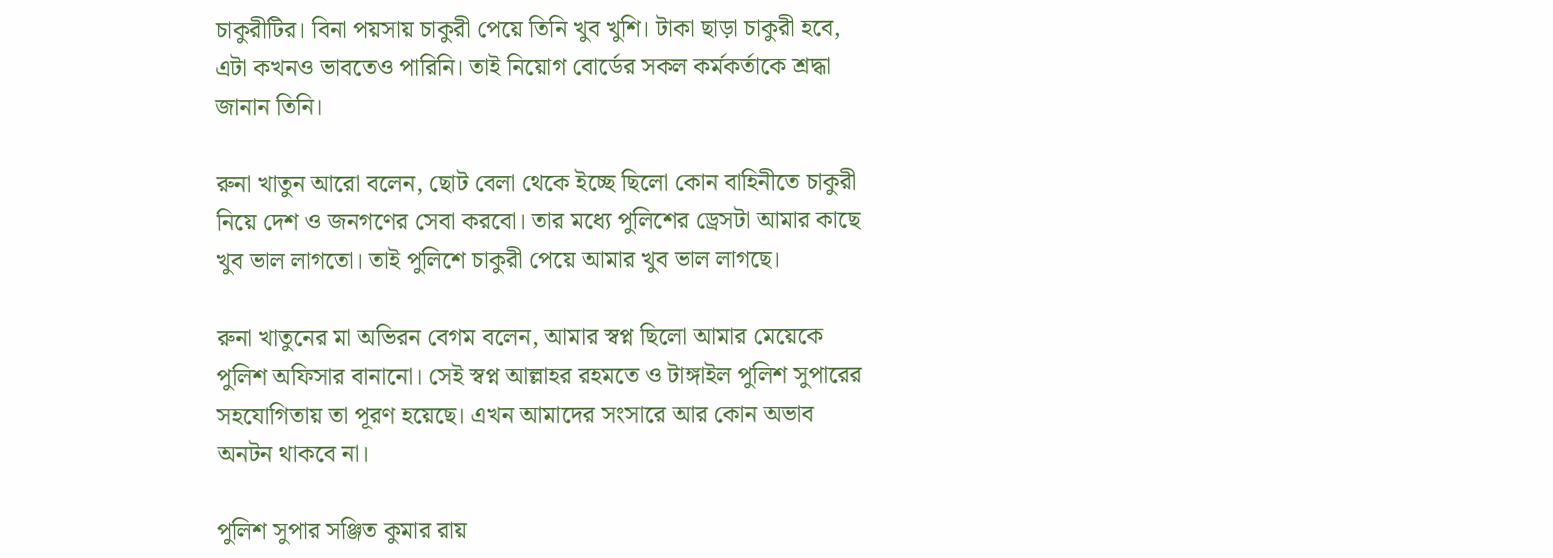চাকুরীটির। বিনা পয়সায় চাকুরী পেয়ে তিনি খুব খুশি। টাকা ছাড়া চাকুরী হবে, এটা কখনও ভাবতেও পারিনি। তাই নিয়োগ বোর্ডের সকল কর্মকর্তাকে শ্রদ্ধা জানান তিনি।

রুনা খাতুন আরো বলেন, ছোট বেলা থেকে ইচ্ছে ছিলো কোন বাহিনীতে চাকুরী নিয়ে দেশ ও জনগণের সেবা করবো। তার মধ্যে পুলিশের ড্রেসটা আমার কাছে খুব ভাল লাগতো। তাই পুলিশে চাকুরী পেয়ে আমার খুব ভাল লাগছে।

রুনা খাতুনের মা অভিরন বেগম বলেন, আমার স্বপ্ন ছিলো আমার মেয়েকে পুলিশ অফিসার বানানো। সেই স্বপ্ন আল্লাহর রহমতে ও টাঙ্গাইল পুলিশ সুপারের সহযোগিতায় তা পূরণ হয়েছে। এখন আমাদের সংসারে আর কোন অভাব অনটন থাকবে না।

পুলিশ সুপার সঞ্জিত কুমার রায়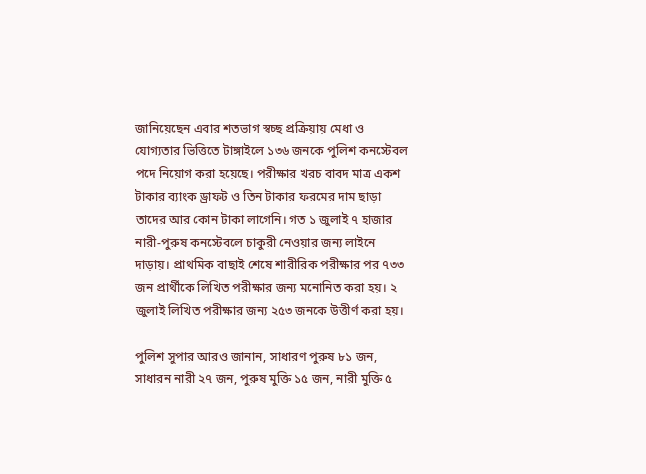জানিয়েছেন এবার শতভাগ স্বচ্ছ প্রক্রিয়ায় মেধা ও যোগ্যতার ভিত্তিতে টাঙ্গাইলে ১৩৬ জনকে পুলিশ কনস্টেবল পদে নিয়োগ করা হয়েছে। পরীক্ষার খরচ বাবদ মাত্র একশ টাকার ব্যাংক ড্রাফট ও তিন টাকার ফরমের দাম ছাড়া তাদের আর কোন টাকা লাগেনি। গত ১ জুলাই ৭ হাজার নারী-পুরুষ কনস্টেবলে চাকুরী নেওয়ার জন্য লাইনে দাড়ায়। প্রাথমিক বাছাই শেষে শারীরিক পরীক্ষার পর ৭৩৩ জন প্রার্থীকে লিখিত পরীক্ষার জন্য মনোনিত করা হয়। ২ জুলাই লিখিত পরীক্ষার জন্য ২৫৩ জনকে উত্তীর্ণ করা হয়।

পুলিশ সুপার আরও জানান, সাধারণ পুরুষ ৮১ জন, সাধারন নারী ২৭ জন, পুরুষ মুক্তি ১৫ জন, নারী মুক্তি ৫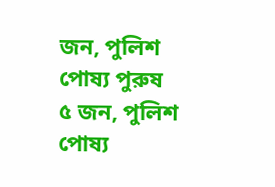জন, পুলিশ পোষ্য পুরুষ ৫ জন, পুলিশ পোষ্য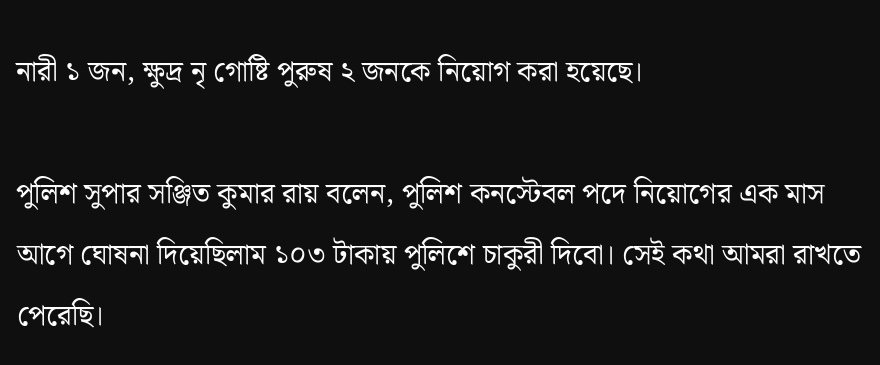নারী ১ জন, ক্ষুদ্র নৃ গোষ্টি পুরুষ ২ জনকে নিয়োগ করা হয়েছে।

পুলিশ সুপার সঞ্জিত কুমার রায় বলেন, পুলিশ কনস্টেবল পদে নিয়োগের এক মাস আগে ঘোষনা দিয়েছিলাম ১০৩ টাকায় পুলিশে চাকুরী দিবো। সেই কথা আমরা রাখতে পেরেছি।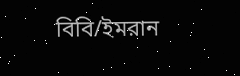বিবি/ইমরান